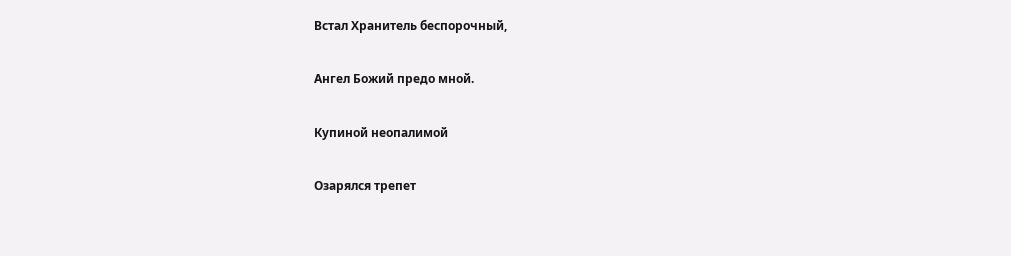Встал Хранитель беспорочный,

Ангел Божий предо мной.

Купиной неопалимой

Озарялся трепет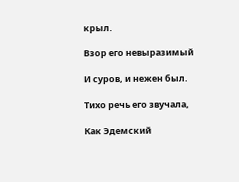крыл.

Взор его невыразимый

И суров, и нежен был.

Тихо речь его звучала,

Как Эдемский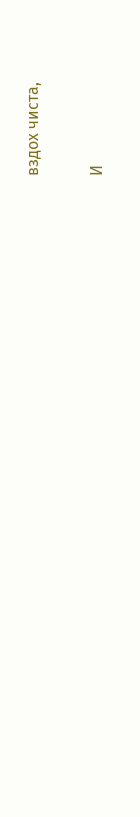вздох чиста,

И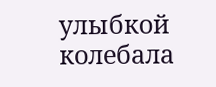улыбкой колебала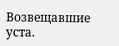Возвещавшие уста.